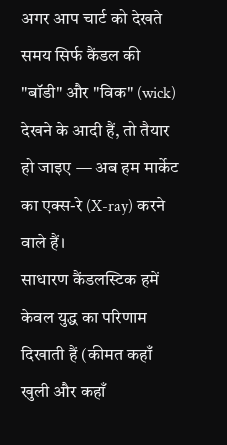अगर आप चार्ट को देखते समय सिर्फ कैंडल की "बॉडी" और "विक" (wick) देखने के आदी हैं, तो तैयार हो जाइए — अब हम मार्केट का एक्स-रे (X-ray) करने वाले हैं।
साधारण कैंडलस्टिक हमें केवल युद्ध का परिणाम दिखाती हैं (कीमत कहाँ खुली और कहाँ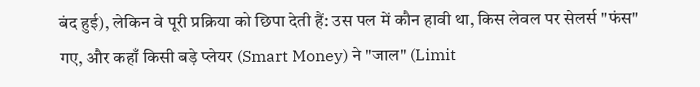बंद हुई), लेकिन वे पूरी प्रक्रिया को छिपा देती हैं: उस पल में कौन हावी था, किस लेवल पर सेलर्स "फंस" गए, और कहाँ किसी बड़े प्लेयर (Smart Money) ने "जाल" (Limit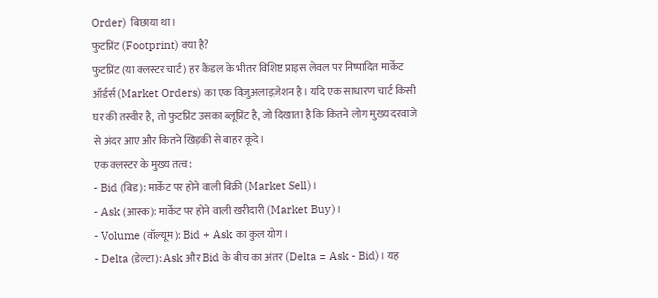Order) बिछाया था।
फुटप्रिंट (Footprint) क्या है?
फुटप्रिंट (या क्लस्टर चार्ट) हर कैंडल के भीतर विशिष्ट प्राइस लेवल पर निष्पादित मार्केट ऑर्डर्स (Market Orders) का एक विज़ुअलाइज़ेशन है। यदि एक साधारण चार्ट किसी घर की तस्वीर है, तो फुटप्रिंट उसका ब्लूप्रिंट है, जो दिखाता है कि कितने लोग मुख्य दरवाजे से अंदर आए और कितने खिड़की से बाहर कूदे।
एक क्लस्टर के मुख्य तत्व:
- Bid (बिड): मार्केट पर होने वाली बिक्री (Market Sell)।
- Ask (आस्क): मार्केट पर होने वाली खरीदारी (Market Buy)।
- Volume (वॉल्यूम): Bid + Ask का कुल योग।
- Delta (डेल्टा): Ask और Bid के बीच का अंतर (Delta = Ask - Bid)। यह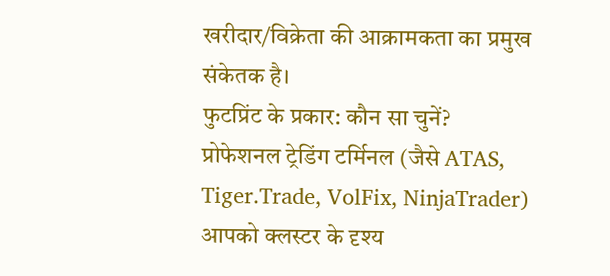खरीदार/विक्रेता की आक्रामकता का प्रमुख संकेतक है।
फुटप्रिंट के प्रकार: कौन सा चुनें?
प्रोफेशनल ट्रेडिंग टर्मिनल (जैसे ATAS, Tiger.Trade, VolFix, NinjaTrader) आपको क्लस्टर के दृश्य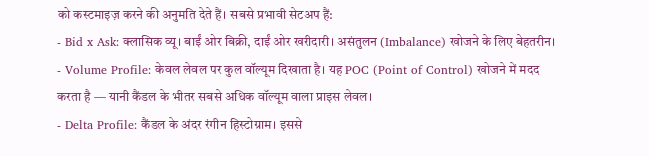को कस्टमाइज़ करने की अनुमति देते हैं। सबसे प्रभावी सेटअप हैं:
- Bid x Ask: क्लासिक व्यू। बाईं ओर बिक्री, दाईं ओर खरीदारी। असंतुलन (Imbalance) खोजने के लिए बेहतरीन।
- Volume Profile: केवल लेवल पर कुल वॉल्यूम दिखाता है। यह POC (Point of Control) खोजने में मदद करता है — यानी कैंडल के भीतर सबसे अधिक वॉल्यूम वाला प्राइस लेवल।
- Delta Profile: कैंडल के अंदर रंगीन हिस्टोग्राम। इससे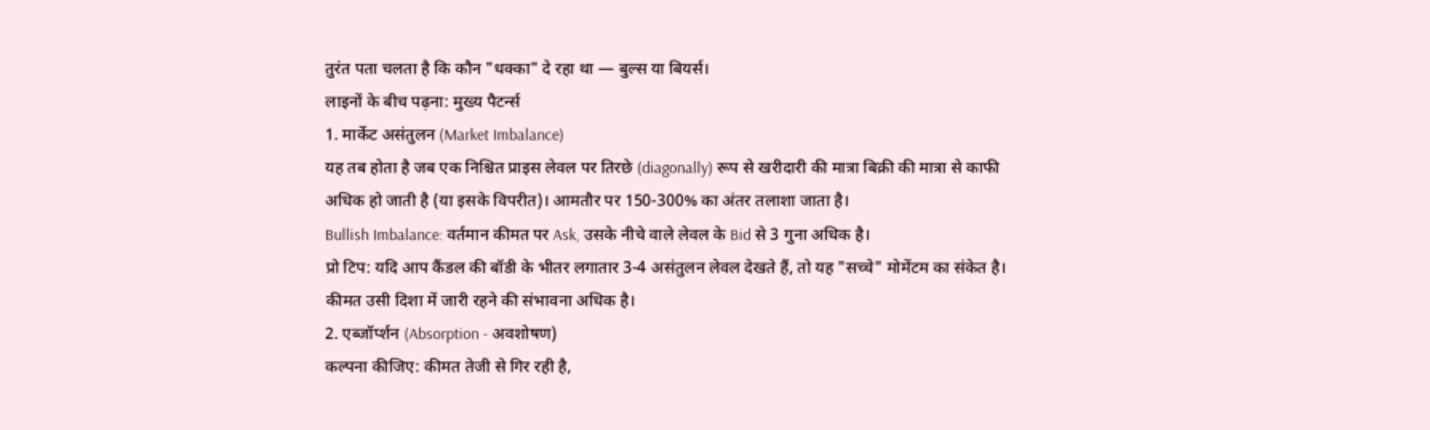तुरंत पता चलता है कि कौन "धक्का" दे रहा था — बुल्स या बियर्स।
लाइनों के बीच पढ़ना: मुख्य पैटर्न्स
1. मार्केट असंतुलन (Market Imbalance)
यह तब होता है जब एक निश्चित प्राइस लेवल पर तिरछे (diagonally) रूप से खरीदारी की मात्रा बिक्री की मात्रा से काफी अधिक हो जाती है (या इसके विपरीत)। आमतौर पर 150-300% का अंतर तलाशा जाता है।
Bullish Imbalance: वर्तमान कीमत पर Ask, उसके नीचे वाले लेवल के Bid से 3 गुना अधिक है।
प्रो टिप: यदि आप कैंडल की बॉडी के भीतर लगातार 3-4 असंतुलन लेवल देखते हैं, तो यह "सच्चे" मोमेंटम का संकेत है। कीमत उसी दिशा में जारी रहने की संभावना अधिक है।
2. एब्जॉर्प्शन (Absorption - अवशोषण)
कल्पना कीजिए: कीमत तेजी से गिर रही है,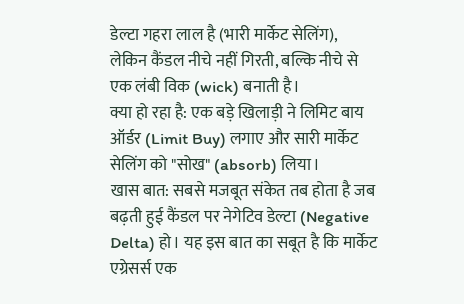डेल्टा गहरा लाल है (भारी मार्केट सेलिंग), लेकिन कैंडल नीचे नहीं गिरती, बल्कि नीचे से एक लंबी विक (wick) बनाती है।
क्या हो रहा है: एक बड़े खिलाड़ी ने लिमिट बाय ऑर्डर (Limit Buy) लगाए और सारी मार्केट सेलिंग को "सोख" (absorb) लिया।
खास बात: सबसे मजबूत संकेत तब होता है जब बढ़ती हुई कैंडल पर नेगेटिव डेल्टा (Negative Delta) हो। यह इस बात का सबूत है कि मार्केट एग्रेसर्स एक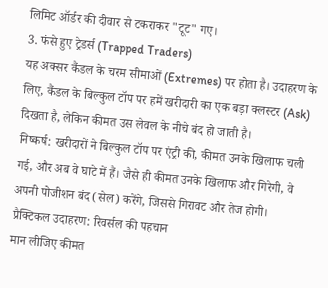लिमिट ऑर्डर की दीवार से टकराकर "टूट" गए।
3. फंसे हुए ट्रेडर्स (Trapped Traders)
यह अक्सर कैंडल के चरम सीमाओं (Extremes) पर होता है। उदाहरण के लिए, कैंडल के बिल्कुल टॉप पर हमें खरीदारी का एक बड़ा क्लस्टर (Ask) दिखता है, लेकिन कीमत उस लेवल के नीचे बंद हो जाती है।
निष्कर्ष: खरीदारों ने बिल्कुल टॉप पर एंट्री की, कीमत उनके खिलाफ चली गई, और अब वे घाटे में हैं। जैसे ही कीमत उनके खिलाफ और गिरेगी, वे अपनी पोजीशन बंद (सेल) करेंगे, जिससे गिरावट और तेज होगी।
प्रैक्टिकल उदाहरण: रिवर्सल की पहचान
मान लीजिए कीमत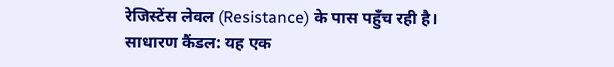रेजिस्टेंस लेवल (Resistance) के पास पहुँच रही है।
साधारण कैंडल: यह एक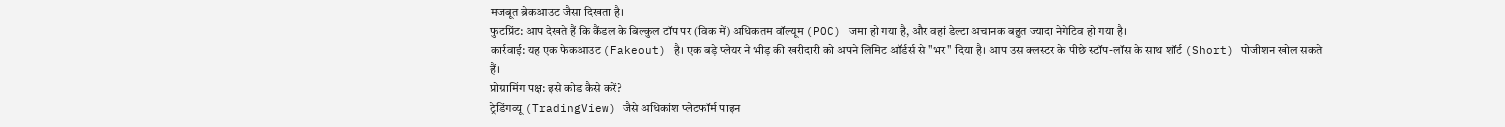मजबूत ब्रेकआउट जैसा दिखता है।
फुटप्रिंट: आप देखते हैं कि कैंडल के बिल्कुल टॉप पर (विक में) अधिकतम वॉल्यूम (POC) जमा हो गया है, और वहां डेल्टा अचानक बहुत ज्यादा नेगेटिव हो गया है।
कार्रवाई: यह एक फेकआउट (Fakeout) है। एक बड़े प्लेयर ने भीड़ की खरीदारी को अपने लिमिट ऑर्डर्स से "भर" दिया है। आप उस क्लस्टर के पीछे स्टॉप-लॉस के साथ शॉर्ट (Short) पोजीशन खोल सकते हैं।
प्रोग्रामिंग पक्ष: इसे कोड कैसे करें?
ट्रेडिंगव्यू (TradingView) जैसे अधिकांश प्लेटफॉर्म पाइन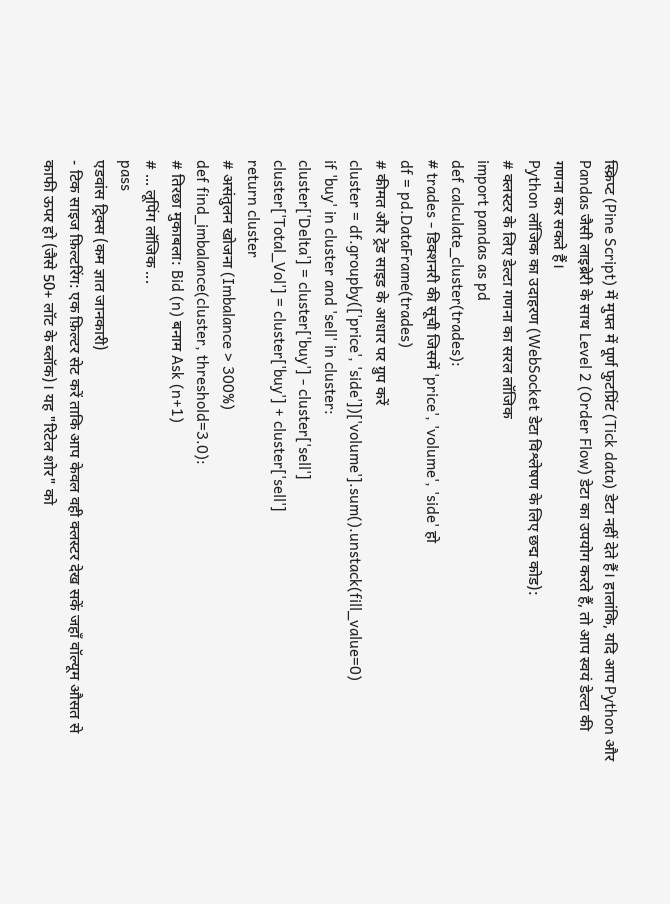स्क्रिप्ट (Pine Script) में मुफ्त में पूर्ण फुटप्रिंट (Tick data) डेटा नहीं देते हैं। हालांकि, यदि आप Python और Pandas जैसी लाइब्रेरी के साथ Level 2 (Order Flow) डेटा का उपयोग करते हैं, तो आप स्वयं डेल्टा की गणना कर सकते हैं।
Python लॉजिक का उदाहरण (WebSocket डेटा विश्लेषण के लिए छद्म कोड):
# क्लस्टर के लिए डेल्टा गणना का सरल लॉजिक
import pandas as pd
def calculate_cluster(trades):
# trades - डिक्शनरी की सूची जिसमें 'price', 'volume', 'side' हो
df = pd.DataFrame(trades)
# कीमत और ट्रेड साइड के आधार पर ग्रुप करें
cluster = df.groupby(['price', 'side'])['volume'].sum().unstack(fill_value=0)
if 'buy' in cluster and 'sell' in cluster:
cluster['Delta'] = cluster['buy'] - cluster['sell']
cluster['Total_Vol'] = cluster['buy'] + cluster['sell']
return cluster
# असंतुलन खोजना (Imbalance > 300%)
def find_imbalance(cluster, threshold=3.0):
# तिरछा मुकाबला: Bid (n) बनाम Ask (n+1)
# ... लूपिंग लॉजिक ...
pass
एडवांस ट्रिक्स (कम ज्ञात जानकारी)
- टिक साइज फ़िल्टरिंग: एक फ़िल्टर सेट करें ताकि आप केवल वही क्लस्टर देख सकें जहाँ वॉल्यूम औसत से काफी ऊपर हो (जैसे 50+ लॉट के ब्लॉक)। यह "रिटेल शोर" को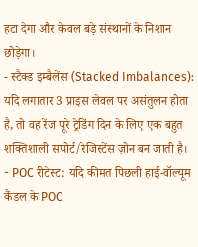हटा देगा और केवल बड़े संस्थानों के निशान छोड़ेगा।
- स्टैक्ड इम्बैलेंस (Stacked Imbalances): यदि लगातार 3 प्राइस लेवल पर असंतुलन होता है, तो वह रेंज पूरे ट्रेडिंग दिन के लिए एक बहुत शक्तिशाली सपोर्ट/रेजिस्टेंस ज़ोन बन जाती है।
- POC रीटेस्ट: यदि कीमत पिछली हाई-वॉल्यूम कैंडल के POC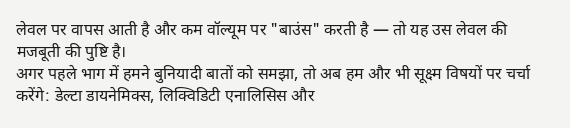लेवल पर वापस आती है और कम वॉल्यूम पर "बाउंस" करती है — तो यह उस लेवल की मजबूती की पुष्टि है।
अगर पहले भाग में हमने बुनियादी बातों को समझा, तो अब हम और भी सूक्ष्म विषयों पर चर्चा करेंगे: डेल्टा डायनेमिक्स, लिक्विडिटी एनालिसिस और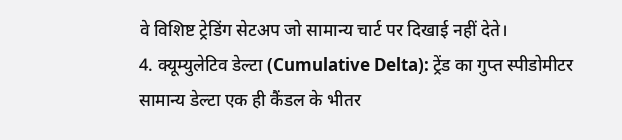वे विशिष्ट ट्रेडिंग सेटअप जो सामान्य चार्ट पर दिखाई नहीं देते।
4. क्यूम्युलेटिव डेल्टा (Cumulative Delta): ट्रेंड का गुप्त स्पीडोमीटर
सामान्य डेल्टा एक ही कैंडल के भीतर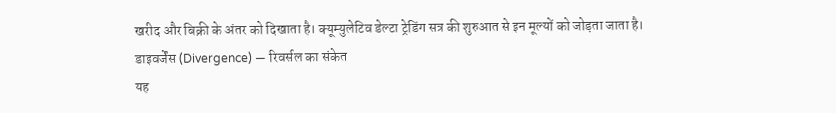खरीद और बिक्री के अंतर को दिखाता है। क्यूम्युलेटिव डेल्टा ट्रेडिंग सत्र की शुरुआत से इन मूल्यों को जोड़ता जाता है।
डाइवर्जेंस (Divergence) — रिवर्सल का संकेत
यह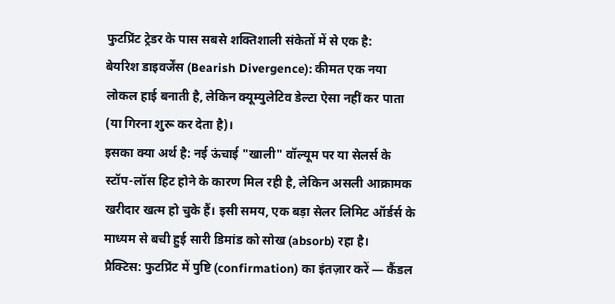फुटप्रिंट ट्रेडर के पास सबसे शक्तिशाली संकेतों में से एक है:
बेयरिश डाइवर्जेंस (Bearish Divergence): कीमत एक नया लोकल हाई बनाती है, लेकिन क्यूम्युलेटिव डेल्टा ऐसा नहीं कर पाता (या गिरना शुरू कर देता है)।
इसका क्या अर्थ है: नई ऊंचाई "खाली" वॉल्यूम पर या सेलर्स के स्टॉप-लॉस हिट होने के कारण मिल रही है, लेकिन असली आक्रामक खरीदार खत्म हो चुके हैं। इसी समय, एक बड़ा सेलर लिमिट ऑर्डर्स के माध्यम से बची हुई सारी डिमांड को सोख (absorb) रहा है।
प्रैक्टिस: फुटप्रिंट में पुष्टि (confirmation) का इंतज़ार करें — कैंडल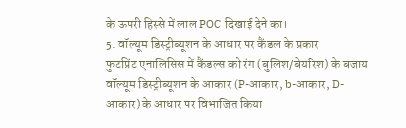के ऊपरी हिस्से में लाल POC दिखाई देने का।
5. वॉल्यूम डिस्ट्रीब्यूशन के आधार पर कैंडल के प्रकार
फुटप्रिंट एनालिसिस में कैंडल्स को रंग (बुलिश/बेयरिश) के बजाय वॉल्यूम डिस्ट्रीब्यूशन के आकार (P-आकार, b-आकार, D-आकार) के आधार पर विभाजित किया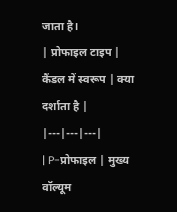जाता है।
| प्रोफाइल टाइप | कैंडल में स्वरूप | क्या दर्शाता है |
|---|---|---|
| P-प्रोफाइल | मुख्य वॉल्यूम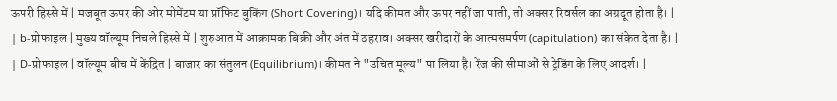ऊपरी हिस्से में | मजबूत ऊपर की ओर मोमेंटम या प्रॉफिट बुकिंग (Short Covering)। यदि कीमत और ऊपर नहीं जा पाती, तो अक्सर रिवर्सल का अग्रदूत होता है। |
| b-प्रोफाइल | मुख्य वॉल्यूम निचले हिस्से में | शुरुआत में आक्रामक बिक्री और अंत में ठहराव। अक्सर खरीदारों के आत्मसमर्पण (capitulation) का संकेत देता है। |
| D-प्रोफाइल | वॉल्यूम बीच में केंद्रित | बाजार का संतुलन (Equilibrium)। कीमत ने "उचित मूल्य" पा लिया है। रेंज की सीमाओं से ट्रेडिंग के लिए आदर्श। |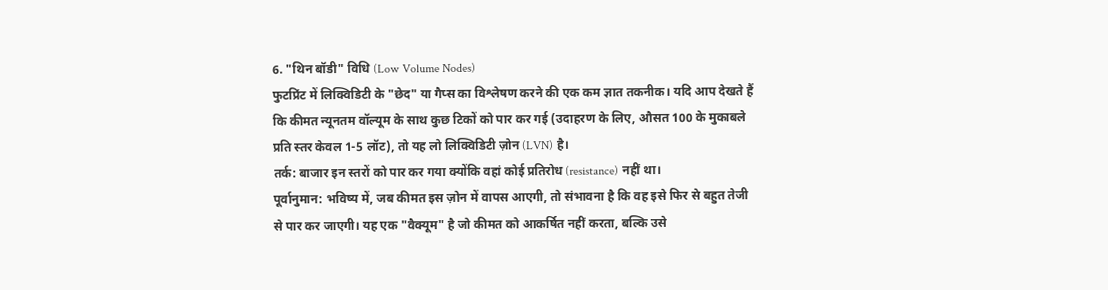6. "थिन बॉडी" विधि (Low Volume Nodes)
फुटप्रिंट में लिक्विडिटी के "छेद" या गैप्स का विश्लेषण करने की एक कम ज्ञात तकनीक। यदि आप देखते हैं कि कीमत न्यूनतम वॉल्यूम के साथ कुछ टिकों को पार कर गई (उदाहरण के लिए, औसत 100 के मुकाबले प्रति स्तर केवल 1-5 लॉट), तो यह लो लिक्विडिटी ज़ोन (LVN) है।
तर्क: बाजार इन स्तरों को पार कर गया क्योंकि वहां कोई प्रतिरोध (resistance) नहीं था।
पूर्वानुमान: भविष्य में, जब कीमत इस ज़ोन में वापस आएगी, तो संभावना है कि वह इसे फिर से बहुत तेजी से पार कर जाएगी। यह एक "वैक्यूम" है जो कीमत को आकर्षित नहीं करता, बल्कि उसे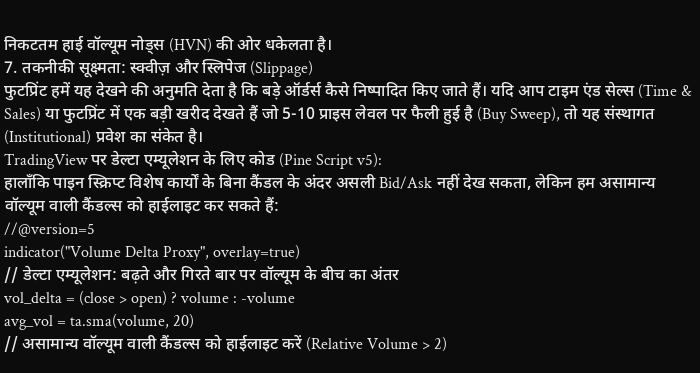निकटतम हाई वॉल्यूम नोड्स (HVN) की ओर धकेलता है।
7. तकनीकी सूक्ष्मता: स्क्वीज़ और स्लिपेज (Slippage)
फुटप्रिंट हमें यह देखने की अनुमति देता है कि बड़े ऑर्डर्स कैसे निष्पादित किए जाते हैं। यदि आप टाइम एंड सेल्स (Time & Sales) या फुटप्रिंट में एक बड़ी खरीद देखते हैं जो 5-10 प्राइस लेवल पर फैली हुई है (Buy Sweep), तो यह संस्थागत (Institutional) प्रवेश का संकेत है।
TradingView पर डेल्टा एम्यूलेशन के लिए कोड (Pine Script v5):
हालाँकि पाइन स्क्रिप्ट विशेष कार्यों के बिना कैंडल के अंदर असली Bid/Ask नहीं देख सकता, लेकिन हम असामान्य वॉल्यूम वाली कैंडल्स को हाईलाइट कर सकते हैं:
//@version=5
indicator("Volume Delta Proxy", overlay=true)
// डेल्टा एम्यूलेशन: बढ़ते और गिरते बार पर वॉल्यूम के बीच का अंतर
vol_delta = (close > open) ? volume : -volume
avg_vol = ta.sma(volume, 20)
// असामान्य वॉल्यूम वाली कैंडल्स को हाईलाइट करें (Relative Volume > 2)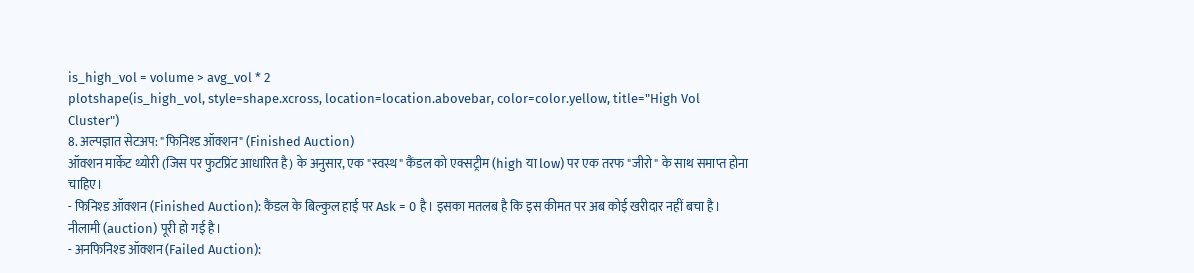is_high_vol = volume > avg_vol * 2
plotshape(is_high_vol, style=shape.xcross, location=location.abovebar, color=color.yellow, title="High Vol Cluster")
8. अल्पज्ञात सेटअप: "फिनिश्ड ऑक्शन" (Finished Auction)
ऑक्शन मार्केट थ्योरी (जिस पर फुटप्रिंट आधारित है) के अनुसार, एक "स्वस्थ" कैंडल को एक्सट्रीम (high या low) पर एक तरफ "जीरो" के साथ समाप्त होना चाहिए।
- फिनिश्ड ऑक्शन (Finished Auction): कैंडल के बिल्कुल हाई पर Ask = 0 है। इसका मतलब है कि इस कीमत पर अब कोई खरीदार नहीं बचा है। नीलामी (auction) पूरी हो गई है।
- अनफिनिश्ड ऑक्शन (Failed Auction):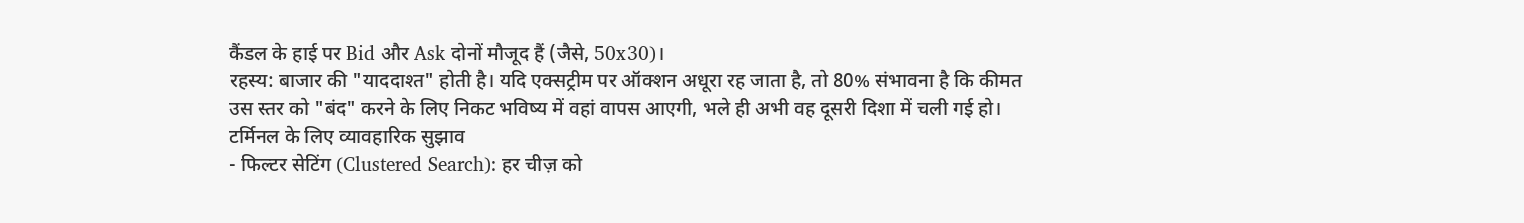कैंडल के हाई पर Bid और Ask दोनों मौजूद हैं (जैसे, 50x30)।
रहस्य: बाजार की "याददाश्त" होती है। यदि एक्सट्रीम पर ऑक्शन अधूरा रह जाता है, तो 80% संभावना है कि कीमत उस स्तर को "बंद" करने के लिए निकट भविष्य में वहां वापस आएगी, भले ही अभी वह दूसरी दिशा में चली गई हो।
टर्मिनल के लिए व्यावहारिक सुझाव
- फिल्टर सेटिंग (Clustered Search): हर चीज़ को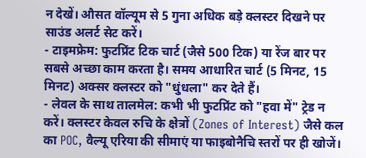न देखें। औसत वॉल्यूम से 5 गुना अधिक बड़े क्लस्टर दिखने पर साउंड अलर्ट सेट करें।
- टाइमफ्रेम: फुटप्रिंट टिक चार्ट (जैसे 500 टिक) या रेंज बार पर सबसे अच्छा काम करता है। समय आधारित चार्ट (5 मिनट, 15 मिनट) अक्सर क्लस्टर को "धुंधला" कर देते हैं।
- लेवल के साथ तालमेल: कभी भी फुटप्रिंट को "हवा में" ट्रेड न करें। क्लस्टर केवल रुचि के क्षेत्रों (Zones of Interest) जैसे कल का POC, वैल्यू एरिया की सीमाएं या फाइबोनैचि स्तरों पर ही खोजें।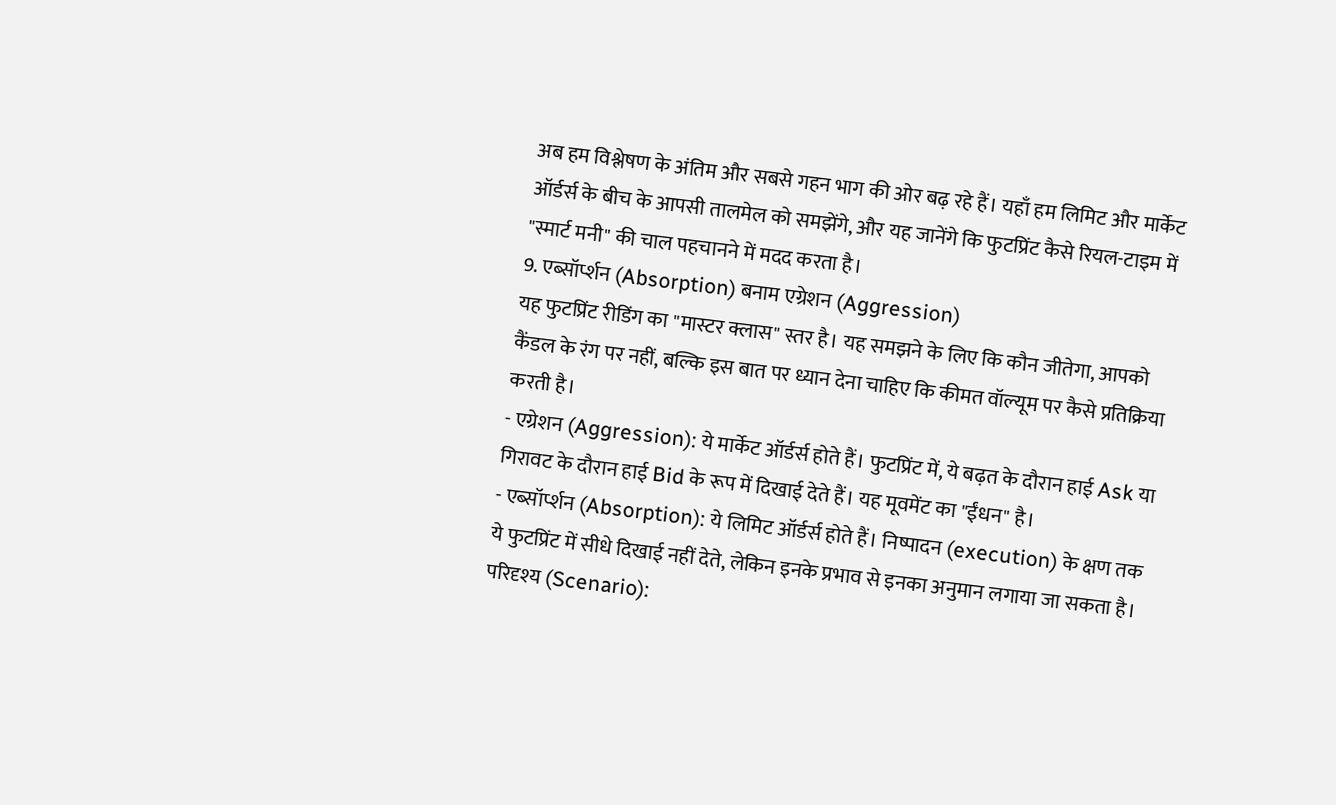अब हम विश्लेषण के अंतिम और सबसे गहन भाग की ओर बढ़ रहे हैं। यहाँ हम लिमिट और मार्केट ऑर्डर्स के बीच के आपसी तालमेल को समझेंगे, और यह जानेंगे कि फुटप्रिंट कैसे रियल-टाइम में "स्मार्ट मनी" की चाल पहचानने में मदद करता है।
9. एब्सॉर्प्शन (Absorption) बनाम एग्रेशन (Aggression)
यह फुटप्रिंट रीडिंग का "मास्टर क्लास" स्तर है। यह समझने के लिए कि कौन जीतेगा, आपको कैंडल के रंग पर नहीं, बल्कि इस बात पर ध्यान देना चाहिए कि कीमत वॉल्यूम पर कैसे प्रतिक्रिया करती है।
- एग्रेशन (Aggression): ये मार्केट ऑर्डर्स होते हैं। फुटप्रिंट में, ये बढ़त के दौरान हाई Ask या गिरावट के दौरान हाई Bid के रूप में दिखाई देते हैं। यह मूवमेंट का "ईंधन" है।
- एब्सॉर्प्शन (Absorption): ये लिमिट ऑर्डर्स होते हैं। निष्पादन (execution) के क्षण तक ये फुटप्रिंट में सीधे दिखाई नहीं देते, लेकिन इनके प्रभाव से इनका अनुमान लगाया जा सकता है।
परिदृश्य (Scenario):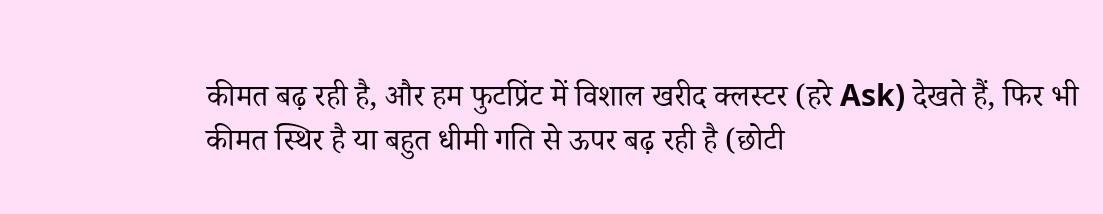कीमत बढ़ रही है, और हम फुटप्रिंट में विशाल खरीद क्लस्टर (हरे Ask) देखते हैं, फिर भी कीमत स्थिर है या बहुत धीमी गति से ऊपर बढ़ रही है (छोटी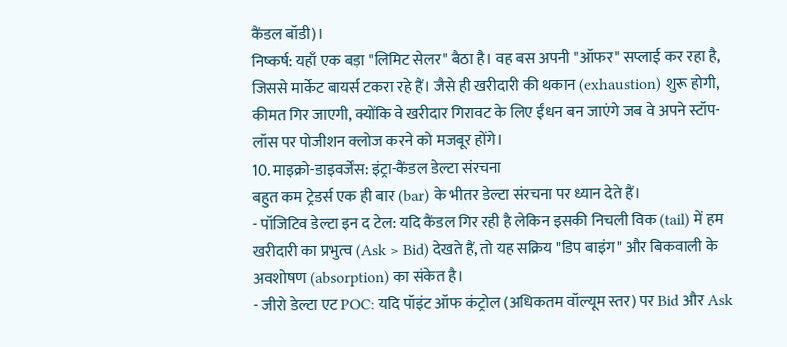कैंडल बॉडी)।
निष्कर्ष: यहाँ एक बड़ा "लिमिट सेलर" बैठा है। वह बस अपनी "ऑफर" सप्लाई कर रहा है, जिससे मार्केट बायर्स टकरा रहे हैं। जैसे ही खरीदारी की थकान (exhaustion) शुरू होगी, कीमत गिर जाएगी, क्योंकि वे खरीदार गिरावट के लिए ईंधन बन जाएंगे जब वे अपने स्टॉप-लॉस पर पोजीशन क्लोज करने को मजबूर होंगे।
10. माइक्रो-डाइवर्जेंस: इंट्रा-कैंडल डेल्टा संरचना
बहुत कम ट्रेडर्स एक ही बार (bar) के भीतर डेल्टा संरचना पर ध्यान देते हैं।
- पॉजिटिव डेल्टा इन द टेल: यदि कैंडल गिर रही है लेकिन इसकी निचली विक (tail) में हम खरीदारी का प्रभुत्व (Ask > Bid) देखते हैं, तो यह सक्रिय "डिप बाइंग" और बिकवाली के अवशोषण (absorption) का संकेत है।
- जीरो डेल्टा एट POC: यदि पॉइंट ऑफ कंट्रोल (अधिकतम वॉल्यूम स्तर) पर Bid और Ask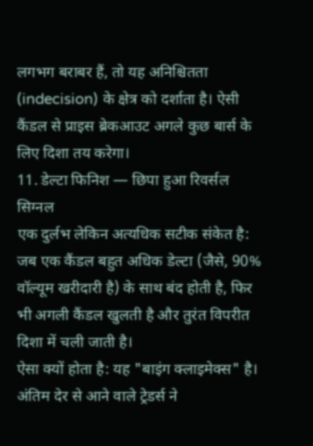लगभग बराबर हैं, तो यह अनिश्चितता (indecision) के क्षेत्र को दर्शाता है। ऐसी कैंडल से प्राइस ब्रेकआउट अगले कुछ बार्स के लिए दिशा तय करेगा।
11. डेल्टा फिनिश — छिपा हुआ रिवर्सल सिग्नल
एक दुर्लभ लेकिन अत्यधिक सटीक संकेत है: जब एक कैंडल बहुत अधिक डेल्टा (जैसे, 90% वॉल्यूम खरीदारी है) के साथ बंद होती है, फिर भी अगली कैंडल खुलती है और तुरंत विपरीत दिशा में चली जाती है।
ऐसा क्यों होता है: यह "बाइंग क्लाइमेक्स" है। अंतिम देर से आने वाले ट्रेडर्स ने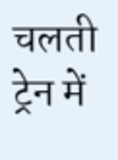चलती ट्रेन में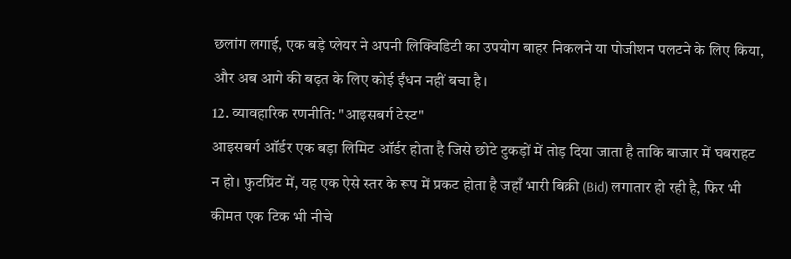छलांग लगाई, एक बड़े प्लेयर ने अपनी लिक्विडिटी का उपयोग बाहर निकलने या पोजीशन पलटने के लिए किया, और अब आगे की बढ़त के लिए कोई ईंधन नहीं बचा है।
12. व्यावहारिक रणनीति: "आइसबर्ग टेस्ट"
आइसबर्ग ऑर्डर एक बड़ा लिमिट ऑर्डर होता है जिसे छोटे टुकड़ों में तोड़ दिया जाता है ताकि बाजार में घबराहट न हो। फुटप्रिंट में, यह एक ऐसे स्तर के रूप में प्रकट होता है जहाँ भारी बिक्री (Bid) लगातार हो रही है, फिर भी कीमत एक टिक भी नीचे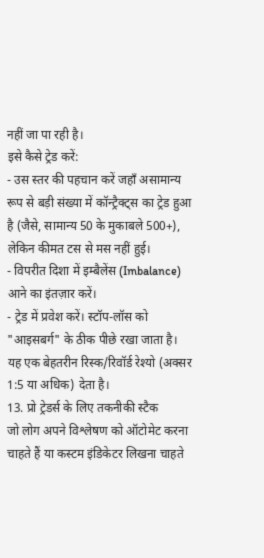नहीं जा पा रही है।
इसे कैसे ट्रेड करें:
- उस स्तर की पहचान करें जहाँ असामान्य रूप से बड़ी संख्या में कॉन्ट्रैक्ट्स का ट्रेड हुआ है (जैसे, सामान्य 50 के मुकाबले 500+), लेकिन कीमत टस से मस नहीं हुई।
- विपरीत दिशा में इम्बैलेंस (Imbalance) आने का इंतज़ार करें।
- ट्रेड में प्रवेश करें। स्टॉप-लॉस को "आइसबर्ग" के ठीक पीछे रखा जाता है। यह एक बेहतरीन रिस्क/रिवॉर्ड रेश्यो (अक्सर 1:5 या अधिक) देता है।
13. प्रो ट्रेडर्स के लिए तकनीकी स्टैक
जो लोग अपने विश्लेषण को ऑटोमेट करना चाहते हैं या कस्टम इंडिकेटर लिखना चाहते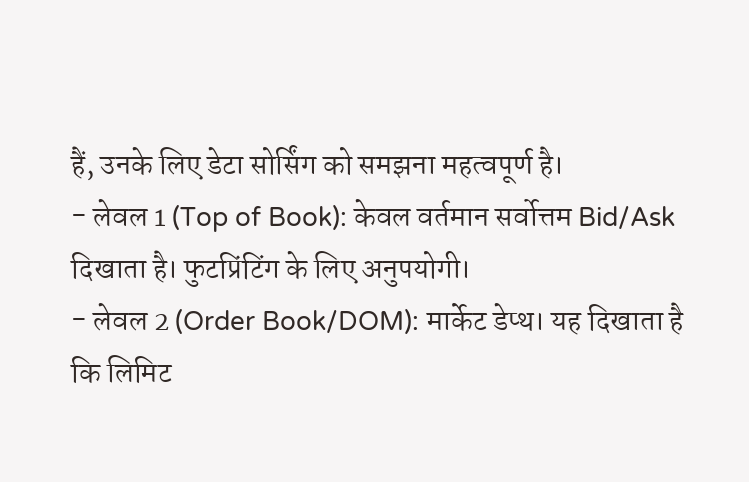हैं, उनके लिए डेटा सोर्सिंग को समझना महत्वपूर्ण है।
- लेवल 1 (Top of Book): केवल वर्तमान सर्वोत्तम Bid/Ask दिखाता है। फुटप्रिंटिंग के लिए अनुपयोगी।
- लेवल 2 (Order Book/DOM): मार्केट डेप्थ। यह दिखाता है कि लिमिट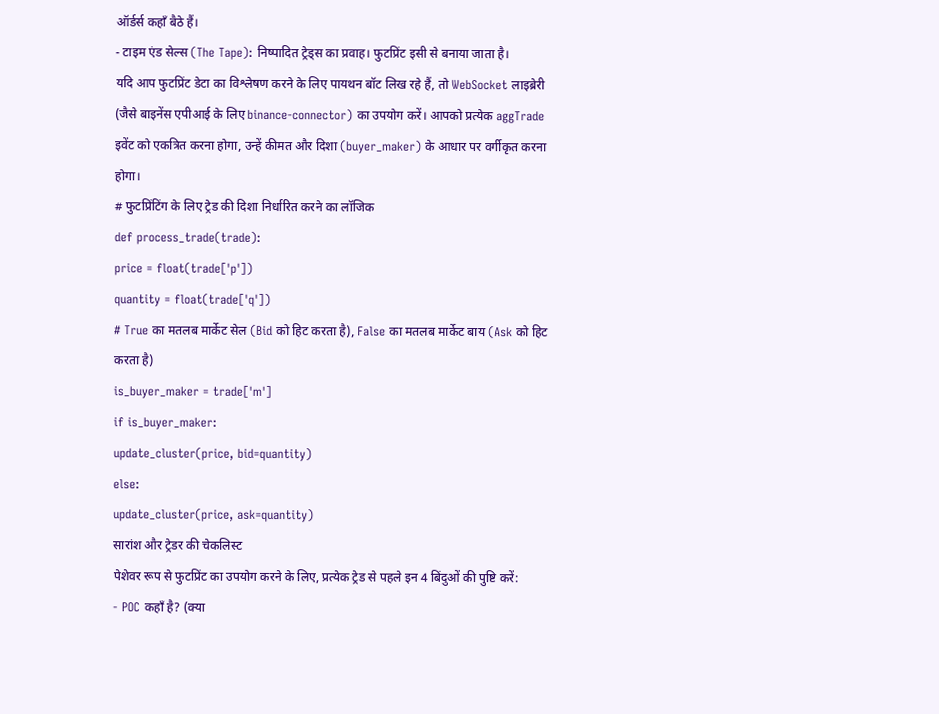ऑर्डर्स कहाँ बैठे हैं।
- टाइम एंड सेल्स (The Tape): निष्पादित ट्रेड्स का प्रवाह। फुटप्रिंट इसी से बनाया जाता है।
यदि आप फुटप्रिंट डेटा का विश्लेषण करने के लिए पायथन बॉट लिख रहे हैं, तो WebSocket लाइब्रेरी (जैसे बाइनेंस एपीआई के लिए binance-connector) का उपयोग करें। आपको प्रत्येक aggTrade इवेंट को एकत्रित करना होगा, उन्हें कीमत और दिशा (buyer_maker) के आधार पर वर्गीकृत करना होगा।
# फुटप्रिंटिंग के लिए ट्रेड की दिशा निर्धारित करने का लॉजिक
def process_trade(trade):
price = float(trade['p'])
quantity = float(trade['q'])
# True का मतलब मार्केट सेल (Bid को हिट करता है), False का मतलब मार्केट बाय (Ask को हिट करता है)
is_buyer_maker = trade['m']
if is_buyer_maker:
update_cluster(price, bid=quantity)
else:
update_cluster(price, ask=quantity)
सारांश और ट्रेडर की चेकलिस्ट
पेशेवर रूप से फुटप्रिंट का उपयोग करने के लिए, प्रत्येक ट्रेड से पहले इन 4 बिंदुओं की पुष्टि करें:
- POC कहाँ है? (क्या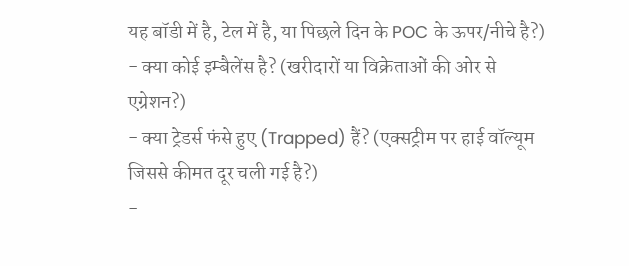यह बॉडी में है, टेल में है, या पिछले दिन के POC के ऊपर/नीचे है?)
- क्या कोई इम्बैलेंस है? (खरीदारों या विक्रेताओं की ओर से एग्रेशन?)
- क्या ट्रेडर्स फंसे हुए (Trapped) हैं? (एक्सट्रीम पर हाई वॉल्यूम जिससे कीमत दूर चली गई है?)
-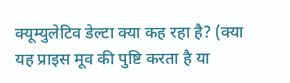क्यूम्युलेटिव डेल्टा क्या कह रहा है? (क्या यह प्राइस मूव की पुष्टि करता है या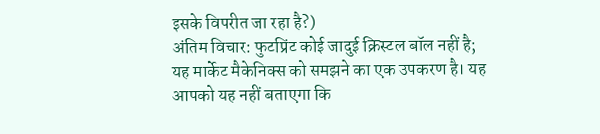इसके विपरीत जा रहा है?)
अंतिम विचार: फुटप्रिंट कोई जादुई क्रिस्टल बॉल नहीं है; यह मार्केट मैकेनिक्स को समझने का एक उपकरण है। यह आपको यह नहीं बताएगा कि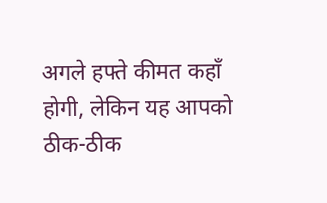अगले हफ्ते कीमत कहाँ होगी, लेकिन यह आपको ठीक-ठीक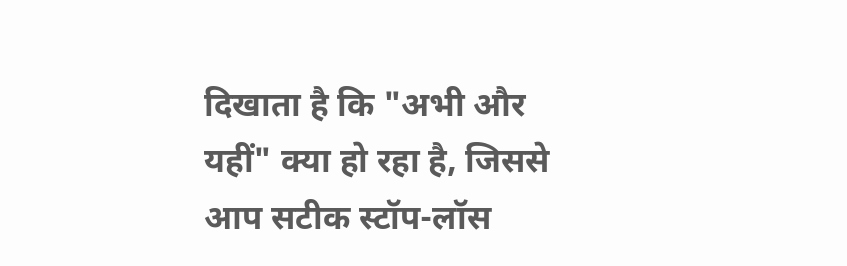दिखाता है कि "अभी और यहीं" क्या हो रहा है, जिससे आप सटीक स्टॉप-लॉस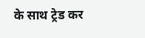के साथ ट्रेड कर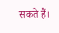सकते हैं।